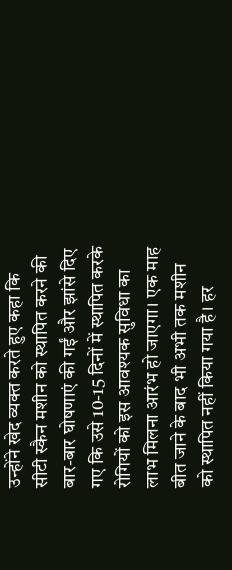उन्होंने खेद व्यक्त करते हुए कहा कि सीटी स्कैन मशीन को स्थापित करने की बार-बार घोषणाएं की गईं और झांसे दिए गए कि उसे 10-15 दिनों में स्थापित करके रोगियों को इस आवश्यक सुविधा का लाभ मिलना आरंभ हो जाएगा। एक माह बीत जाने के बाद भी अभी तक मशीन को स्थापित नहीं किया गया है। हर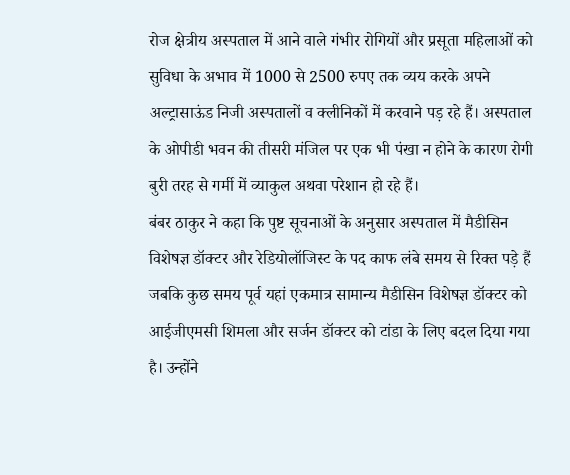रोज क्षेत्रीय अस्पताल में आने वाले गंभीर रोगियों और प्रसूता महिलाओं को सुविधा के अभाव में 1000 से 2500 रुपए तक व्यय करके अपने अल्ट्रासाऊंड निजी अस्पतालों व क्लीनिकों में करवाने पड़ रहे हैं। अस्पताल के ओपीडी भवन की तीसरी मंजिल पर एक भी पंखा न होने के कारण रोगी बुरी तरह से गर्मी में व्याकुल अथवा परेशान हो रहे हैं।
बंबर ठाकुर ने कहा कि पुष्ट सूचनाओं के अनुसार अस्पताल में मैडीसिन विशेषज्ञ डॉक्टर और रेडियोलॉजिस्ट के पद काफ लंबे समय से रिक्त पड़े हैं जबकि कुछ समय पूर्व यहां एकमात्र सामान्य मैडीसिन विशेषज्ञ डॉक्टर को आईजीएमसी शिमला और सर्जन डॉक्टर को टांडा के लिए बदल दिया गया है। उन्होंने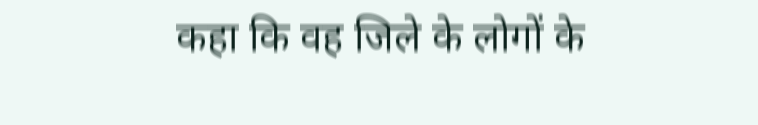कहा कि वह जिले के लोगों के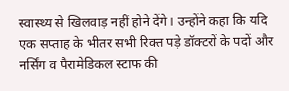स्वास्थ्य से खिलवाड़ नहीं होने देंगे। उन्होंने कहा कि यदि एक सप्ताह के भीतर सभी रिक्त पड़े डॉक्टरों के पदों और नर्सिंग व पैरामेडिकल स्टाफ की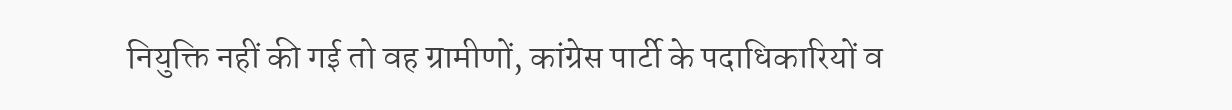नियुक्ति नहीं की गई तो वह ग्रामीणों, कांग्रेस पार्टी के पदाधिकारियों व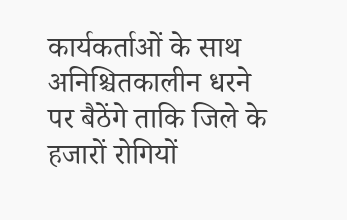कार्यकर्ताओं के साथ अनिश्चितकालीन धरने पर बैठेंगे ताकि जिले के हजारों रोगियों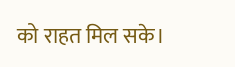को राहत मिल सके।